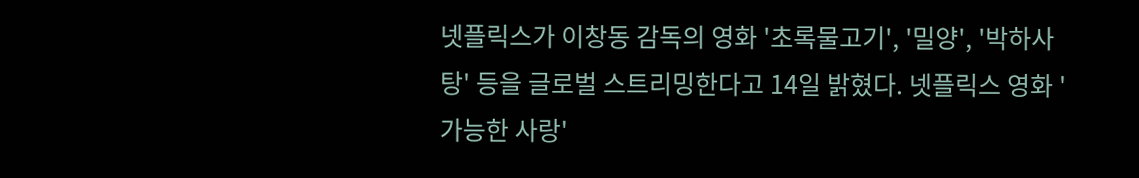넷플릭스가 이창동 감독의 영화 '초록물고기', '밀양', '박하사탕' 등을 글로벌 스트리밍한다고 14일 밝혔다. 넷플릭스 영화 '가능한 사랑'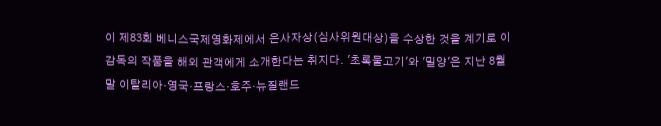이 제83회 베니스국제영화제에서 은사자상(심사위원대상)을 수상한 것을 계기로 이 감독의 작품을 해외 관객에게 소개한다는 취지다. '초록물고기'와 '밀양'은 지난 8월 말 이탈리아·영국·프랑스·호주·뉴질랜드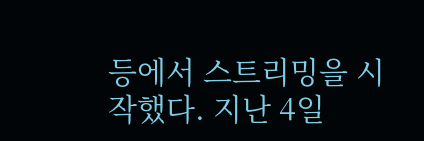등에서 스트리밍을 시작했다. 지난 4일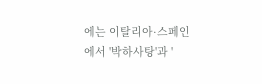에는 이탈리아·스페인에서 '박하사탕'과 '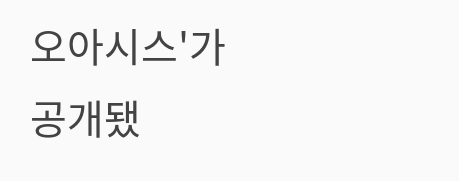오아시스'가 공개됐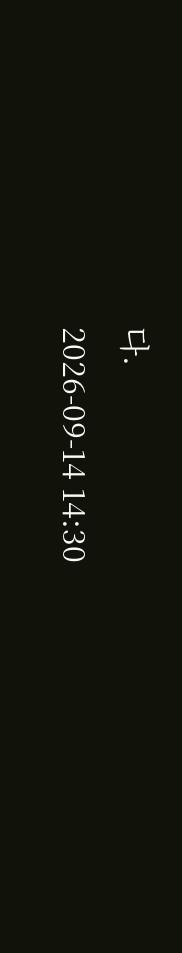다.
2026-09-14 14:30